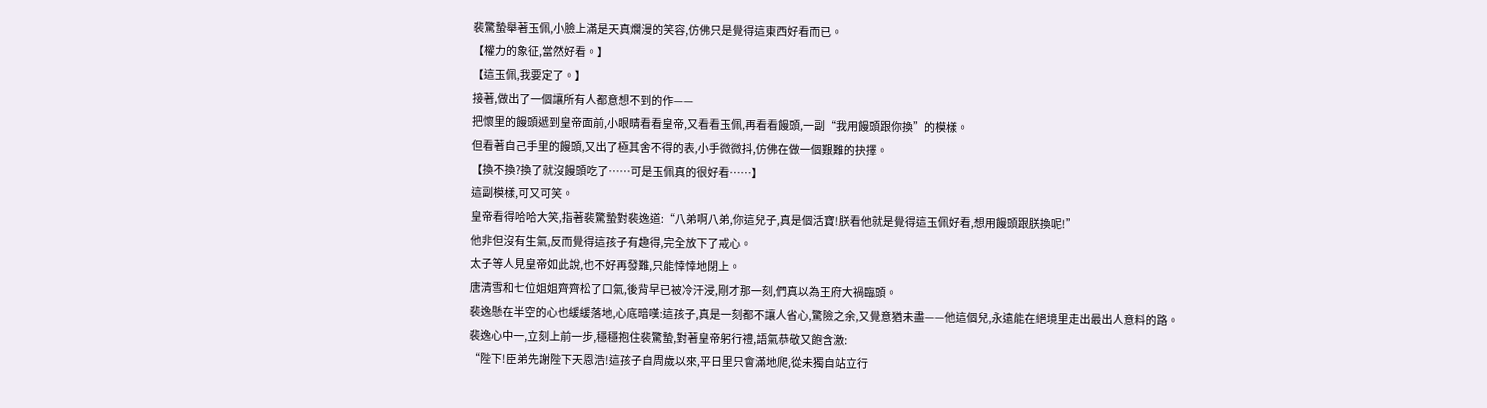裴驚蟄舉著玉佩,小臉上滿是天真爛漫的笑容,仿佛只是覺得這東西好看而已。
【權力的象征,當然好看。】
【這玉佩,我要定了。】
接著,做出了一個讓所有人都意想不到的作——
把懷里的饅頭遞到皇帝面前,小眼睛看看皇帝,又看看玉佩,再看看饅頭,一副“我用饅頭跟你換”的模樣。
但看著自己手里的饅頭,又出了極其舍不得的表,小手微微抖,仿佛在做一個艱難的抉擇。
【換不換?換了就沒饅頭吃了……可是玉佩真的很好看……】
這副模樣,可又可笑。
皇帝看得哈哈大笑,指著裴驚蟄對裴逸道:“八弟啊八弟,你這兒子,真是個活寶!朕看他就是覺得這玉佩好看,想用饅頭跟朕換呢!”
他非但沒有生氣,反而覺得這孩子有趣得,完全放下了戒心。
太子等人見皇帝如此說,也不好再發難,只能悻悻地閉上。
唐清雪和七位姐姐齊齊松了口氣,後背早已被冷汗浸,剛才那一刻,們真以為王府大禍臨頭。
裴逸懸在半空的心也緩緩落地,心底暗嘆:這孩子,真是一刻都不讓人省心,驚險之余,又覺意猶未盡——他這個兒,永遠能在絕境里走出最出人意料的路。
裴逸心中一,立刻上前一步,穩穩抱住裴驚蟄,對著皇帝躬行禮,語氣恭敬又飽含激:
“陛下!臣弟先謝陛下天恩浩!這孩子自周歲以來,平日里只會滿地爬,從未獨自站立行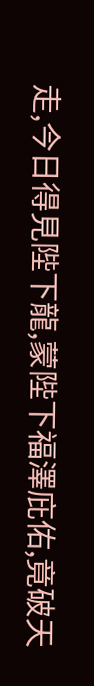走,今日得見陛下龍,蒙陛下福澤庇佑,竟破天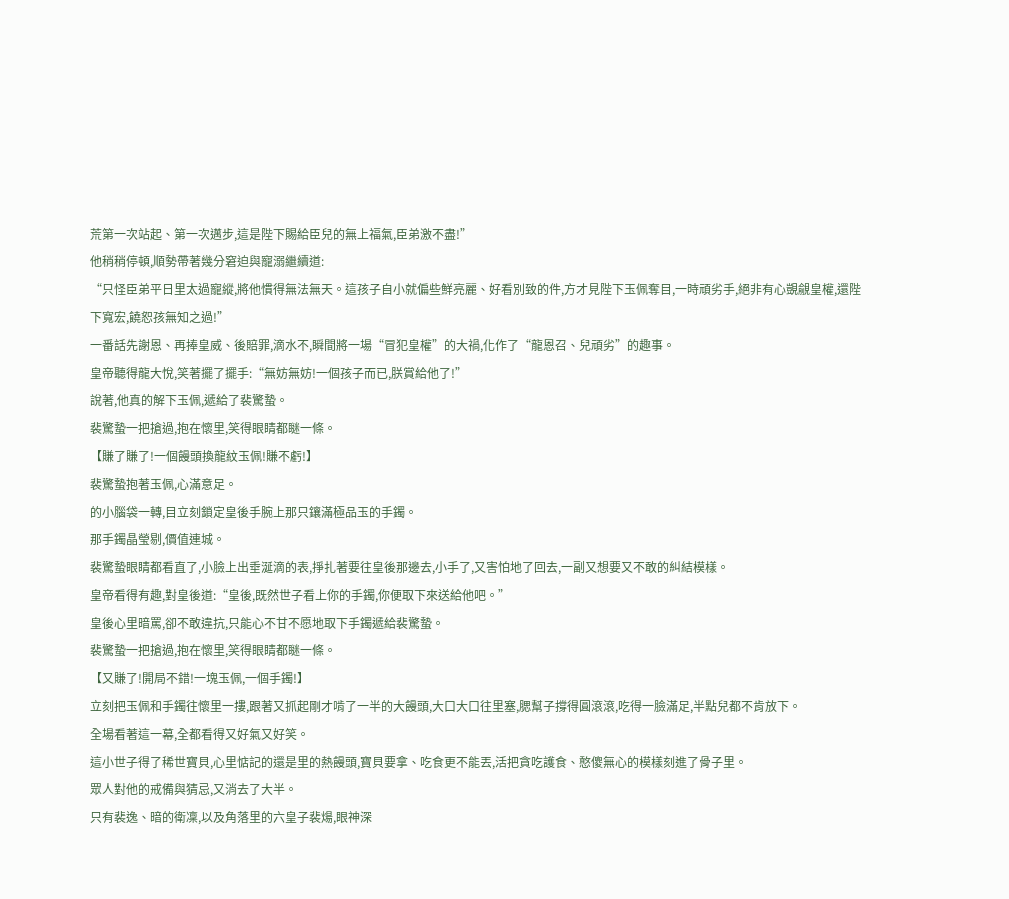荒第一次站起、第一次邁步,這是陛下賜給臣兒的無上福氣,臣弟激不盡!”
他稍稍停頓,順勢帶著幾分窘迫與寵溺繼續道:
“只怪臣弟平日里太過寵縱,將他慣得無法無天。這孩子自小就偏些鮮亮麗、好看別致的件,方才見陛下玉佩奪目,一時頑劣手,絕非有心覬覦皇權,還陛下寬宏,饒恕孩無知之過!”
一番話先謝恩、再捧皇威、後賠罪,滴水不,瞬間將一場“冒犯皇權”的大禍,化作了“龍恩召、兒頑劣”的趣事。
皇帝聽得龍大悅,笑著擺了擺手:“無妨無妨!一個孩子而已,朕賞給他了!”
說著,他真的解下玉佩,遞給了裴驚蟄。
裴驚蟄一把搶過,抱在懷里,笑得眼睛都瞇一條。
【賺了賺了!一個饅頭換龍紋玉佩!賺不虧!】
裴驚蟄抱著玉佩,心滿意足。
的小腦袋一轉,目立刻鎖定皇後手腕上那只鑲滿極品玉的手鐲。
那手鐲晶瑩剔,價值連城。
裴驚蟄眼睛都看直了,小臉上出垂涎滴的表,掙扎著要往皇後那邊去,小手了,又害怕地了回去,一副又想要又不敢的糾結模樣。
皇帝看得有趣,對皇後道:“皇後,既然世子看上你的手鐲,你便取下來送給他吧。”
皇後心里暗罵,卻不敢違抗,只能心不甘不愿地取下手鐲遞給裴驚蟄。
裴驚蟄一把搶過,抱在懷里,笑得眼睛都瞇一條。
【又賺了!開局不錯!一塊玉佩,一個手鐲!】
立刻把玉佩和手鐲往懷里一摟,跟著又抓起剛才啃了一半的大饅頭,大口大口往里塞,腮幫子撐得圓滾滾,吃得一臉滿足,半點兒都不肯放下。
全場看著這一幕,全都看得又好氣又好笑。
這小世子得了稀世寶貝,心里惦記的還是里的熱饅頭,寶貝要拿、吃食更不能丟,活把貪吃護食、憨傻無心的模樣刻進了骨子里。
眾人對他的戒備與猜忌,又消去了大半。
只有裴逸、暗的衛凜,以及角落里的六皇子裴煬,眼神深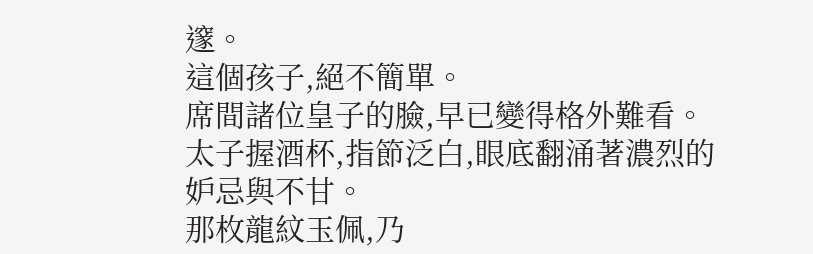邃。
這個孩子,絕不簡單。
席間諸位皇子的臉,早已變得格外難看。
太子握酒杯,指節泛白,眼底翻涌著濃烈的妒忌與不甘。
那枚龍紋玉佩,乃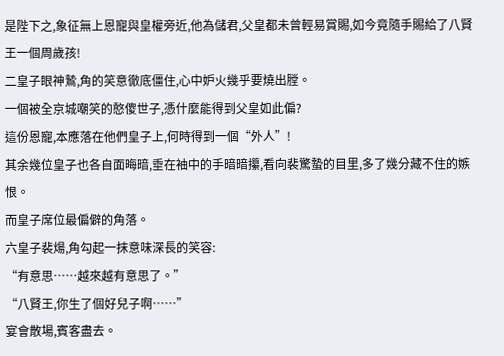是陛下之,象征無上恩寵與皇權旁近,他為儲君,父皇都未曾輕易賞賜,如今竟隨手賜給了八賢王一個周歲孩!
二皇子眼神鷙,角的笑意徹底僵住,心中妒火幾乎要燒出膛。
一個被全京城嘲笑的憨傻世子,憑什麼能得到父皇如此偏?
這份恩寵,本應落在他們皇子上,何時得到一個“外人”!
其余幾位皇子也各自面晦暗,垂在袖中的手暗暗攥,看向裴驚蟄的目里,多了幾分藏不住的嫉恨。
而皇子席位最偏僻的角落。
六皇子裴煬,角勾起一抹意味深長的笑容:
“有意思……越來越有意思了。”
“八賢王,你生了個好兒子啊……”
宴會散場,賓客盡去。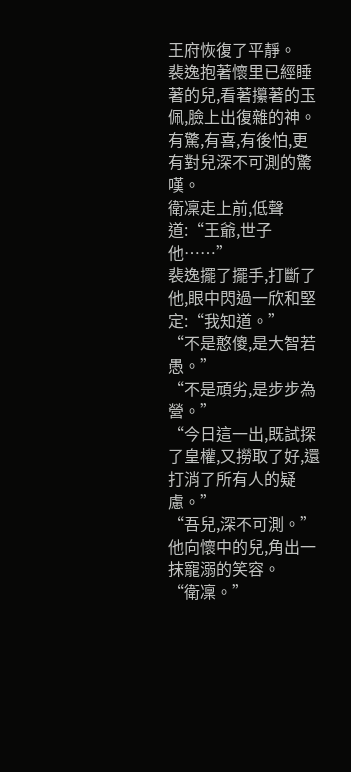王府恢復了平靜。
裴逸抱著懷里已經睡著的兒,看著攥著的玉佩,臉上出復雜的神。
有驚,有喜,有後怕,更有對兒深不可測的驚嘆。
衛凜走上前,低聲道:“王爺,世子他……”
裴逸擺了擺手,打斷了他,眼中閃過一欣和堅定:“我知道。”
“不是憨傻,是大智若愚。”
“不是頑劣,是步步為營。”
“今日這一出,既試探了皇權,又撈取了好,還打消了所有人的疑慮。”
“吾兒,深不可測。”
他向懷中的兒,角出一抹寵溺的笑容。
“衛凜。”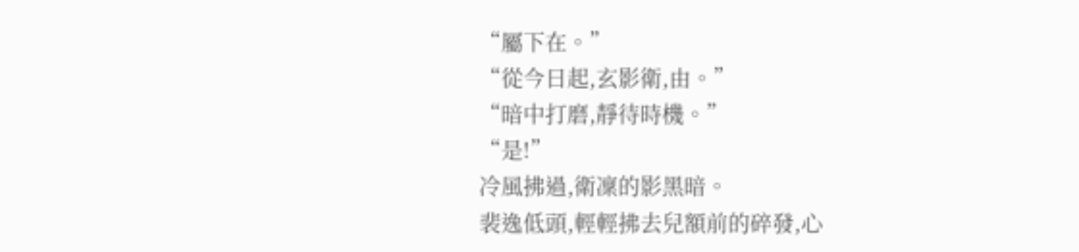“屬下在。”
“從今日起,玄影衛,由。”
“暗中打磨,靜待時機。”
“是!”
冷風拂過,衛凜的影黑暗。
裴逸低頭,輕輕拂去兒額前的碎發,心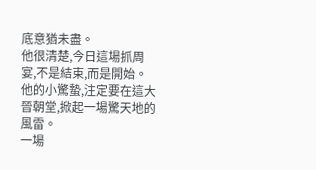底意猶未盡。
他很清楚,今日這場抓周宴,不是結束,而是開始。
他的小驚蟄,注定要在這大晉朝堂,掀起一場驚天地的風雷。
一場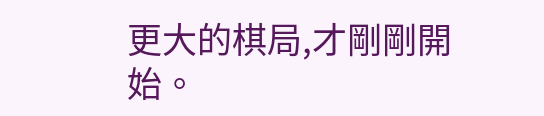更大的棋局,才剛剛開始。